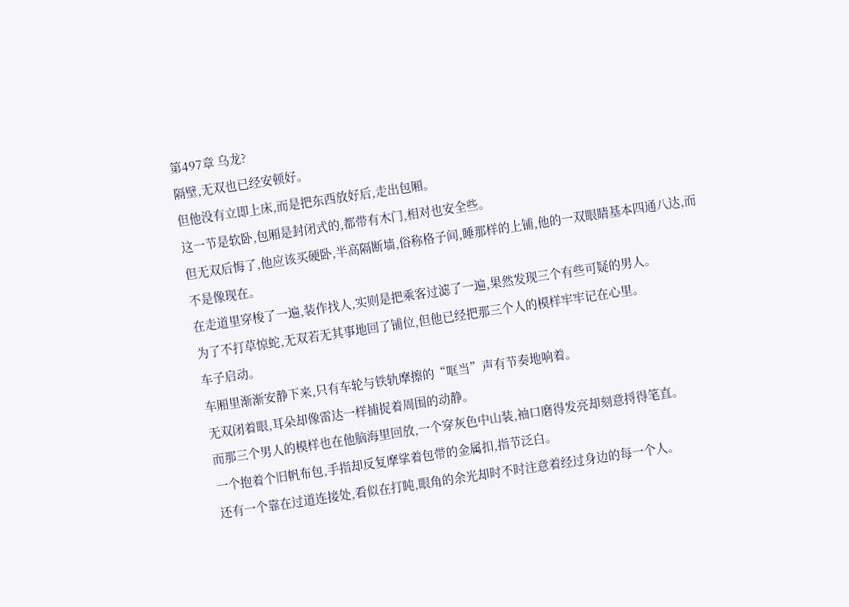第497章 乌龙?
隔壁,无双也已经安顿好。
但他没有立即上床,而是把东西放好后,走出包厢。
这一节是软卧,包厢是封闭式的,都带有木门,相对也安全些。
但无双后悔了,他应该买硬卧,半高隔断墙,俗称格子间,睡那样的上铺,他的一双眼睛基本四通八达,而不是像现在。
在走道里穿梭了一遍,装作找人,实则是把乘客过滤了一遍,果然发现三个有些可疑的男人。
为了不打草惊蛇,无双若无其事地回了铺位,但他已经把那三个人的模样牢牢记在心里。
车子启动。
车厢里渐渐安静下来,只有车轮与铁轨摩擦的“哐当”声有节奏地响着。
无双闭着眼,耳朵却像雷达一样捕捉着周围的动静。
而那三个男人的模样也在他脑海里回放,一个穿灰色中山装,袖口磨得发亮却刻意捋得笔直。
一个抱着个旧帆布包,手指却反复摩挲着包带的金属扣,指节泛白。
还有一个靠在过道连接处,看似在打盹,眼角的余光却时不时注意着经过身边的每一个人。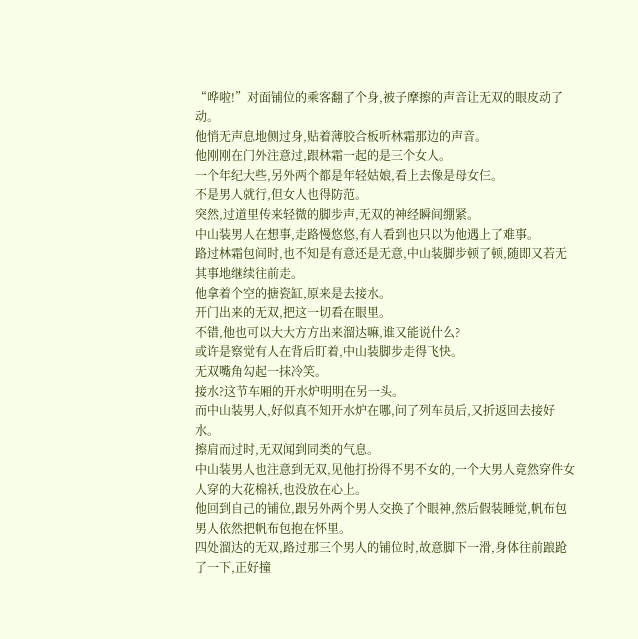“哗啦!”对面铺位的乘客翻了个身,被子摩擦的声音让无双的眼皮动了动。
他悄无声息地侧过身,贴着薄胶合板听林霜那边的声音。
他刚刚在门外注意过,跟林霜一起的是三个女人。
一个年纪大些,另外两个都是年轻姑娘,看上去像是母女仨。
不是男人就行,但女人也得防范。
突然,过道里传来轻微的脚步声,无双的神经瞬间绷紧。
中山装男人在想事,走路慢悠悠,有人看到也只以为他遇上了难事。
路过林霜包间时,也不知是有意还是无意,中山装脚步顿了顿,随即又若无其事地继续往前走。
他拿着个空的搪瓷缸,原来是去接水。
开门出来的无双,把这一切看在眼里。
不错,他也可以大大方方出来溜达嘛,谁又能说什么?
或许是察觉有人在背后盯着,中山装脚步走得飞快。
无双嘴角勾起一抹冷笑。
接水?这节车厢的开水炉明明在另一头。
而中山装男人,好似真不知开水炉在哪,问了列车员后,又折返回去接好水。
擦肩而过时,无双闻到同类的气息。
中山装男人也注意到无双,见他打扮得不男不女的,一个大男人竟然穿件女人穿的大花棉袄,也没放在心上。
他回到自己的铺位,跟另外两个男人交换了个眼神,然后假装睡觉,帆布包男人依然把帆布包抱在怀里。
四处溜达的无双,路过那三个男人的铺位时,故意脚下一滑,身体往前踉跄了一下,正好撞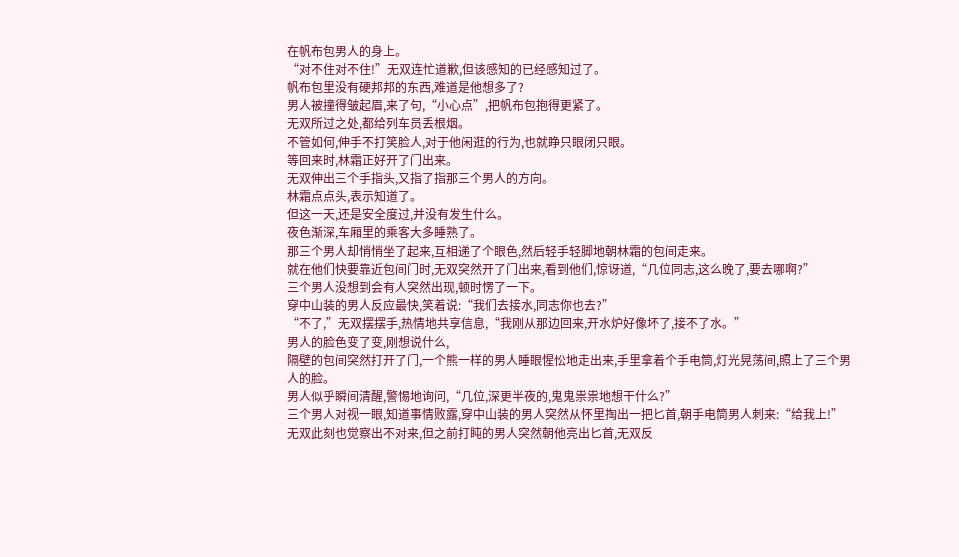在帆布包男人的身上。
“对不住对不住!”无双连忙道歉,但该感知的已经感知过了。
帆布包里没有硬邦邦的东西,难道是他想多了?
男人被撞得皱起眉,来了句,“小心点”,把帆布包抱得更紧了。
无双所过之处,都给列车员丢根烟。
不管如何,伸手不打笑脸人,对于他闲逛的行为,也就睁只眼闭只眼。
等回来时,林霜正好开了门出来。
无双伸出三个手指头,又指了指那三个男人的方向。
林霜点点头,表示知道了。
但这一天,还是安全度过,并没有发生什么。
夜色渐深,车厢里的乘客大多睡熟了。
那三个男人却悄悄坐了起来,互相递了个眼色,然后轻手轻脚地朝林霜的包间走来。
就在他们快要靠近包间门时,无双突然开了门出来,看到他们,惊讶道,“几位同志,这么晚了,要去哪啊?”
三个男人没想到会有人突然出现,顿时愣了一下。
穿中山装的男人反应最快,笑着说:“我们去接水,同志你也去?”
“不了,”无双摆摆手,热情地共享信息,“我刚从那边回来,开水炉好像坏了,接不了水。”
男人的脸色变了变,刚想说什么,
隔壁的包间突然打开了门,一个熊一样的男人睡眼惺忪地走出来,手里拿着个手电筒,灯光晃荡间,照上了三个男人的脸。
男人似乎瞬间清醒,警惕地询问,“几位,深更半夜的,鬼鬼祟祟地想干什么?”
三个男人对视一眼,知道事情败露,穿中山装的男人突然从怀里掏出一把匕首,朝手电筒男人刺来:“给我上!”
无双此刻也觉察出不对来,但之前打盹的男人突然朝他亮出匕首,无双反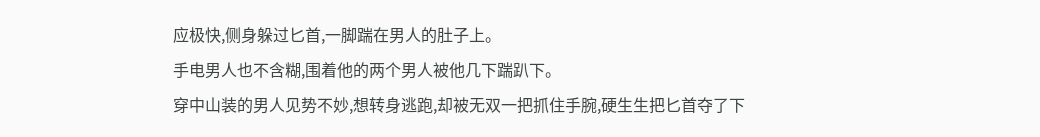应极快,侧身躲过匕首,一脚踹在男人的肚子上。
手电男人也不含糊,围着他的两个男人被他几下踹趴下。
穿中山装的男人见势不妙,想转身逃跑,却被无双一把抓住手腕,硬生生把匕首夺了下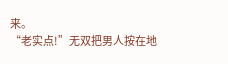来。
“老实点!”无双把男人按在地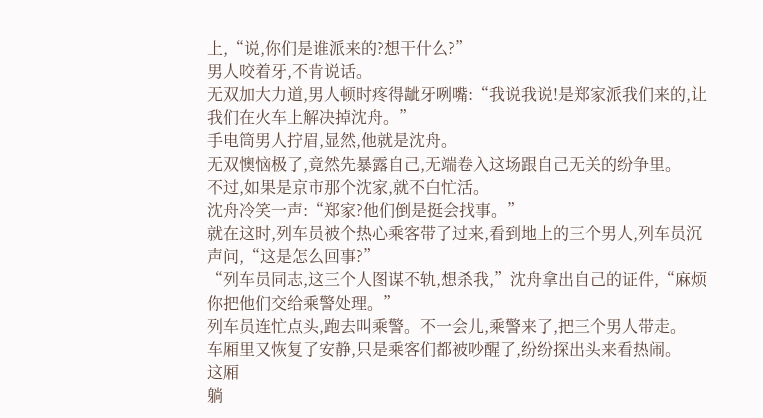上,“说,你们是谁派来的?想干什么?”
男人咬着牙,不肯说话。
无双加大力道,男人顿时疼得龇牙咧嘴:“我说我说!是郑家派我们来的,让我们在火车上解决掉沈舟。”
手电筒男人拧眉,显然,他就是沈舟。
无双懊恼极了,竟然先暴露自己,无端卷入这场跟自己无关的纷争里。
不过,如果是京市那个沈家,就不白忙活。
沈舟冷笑一声:“郑家?他们倒是挺会找事。”
就在这时,列车员被个热心乘客带了过来,看到地上的三个男人,列车员沉声问,“这是怎么回事?”
“列车员同志,这三个人图谋不轨,想杀我,”沈舟拿出自己的证件,“麻烦你把他们交给乘警处理。”
列车员连忙点头,跑去叫乘警。不一会儿,乘警来了,把三个男人带走。
车厢里又恢复了安静,只是乘客们都被吵醒了,纷纷探出头来看热闹。
这厢
躺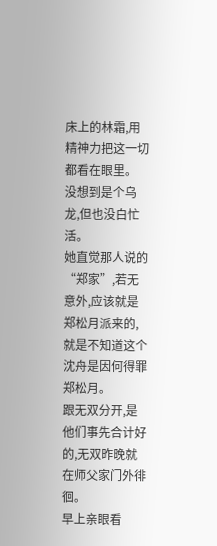床上的林霜,用精神力把这一切都看在眼里。
没想到是个乌龙,但也没白忙活。
她直觉那人说的“郑家”,若无意外,应该就是郑松月派来的,就是不知道这个沈舟是因何得罪郑松月。
跟无双分开,是他们事先合计好的,无双昨晚就在师父家门外徘徊。
早上亲眼看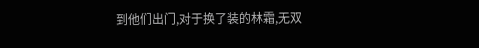到他们出门,对于换了装的林霜,无双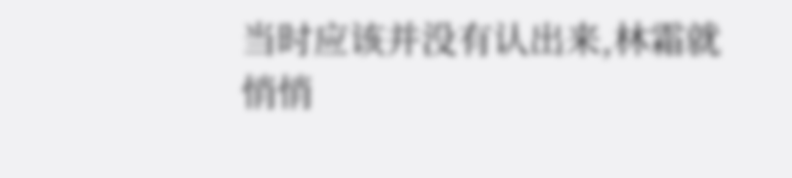当时应该并没有认出来,林霜就悄悄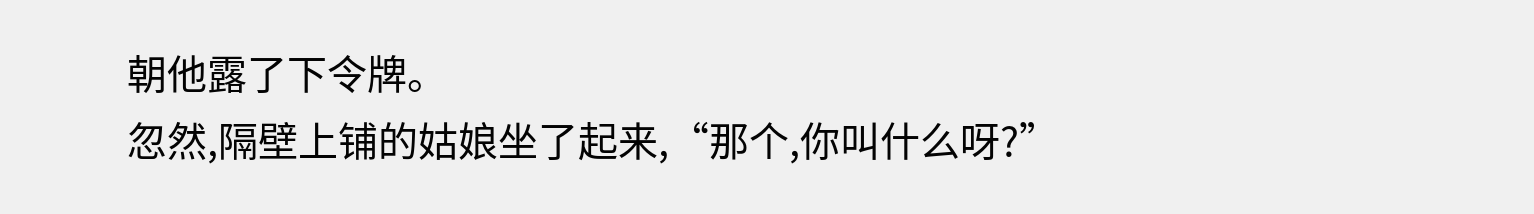朝他露了下令牌。
忽然,隔壁上铺的姑娘坐了起来,“那个,你叫什么呀?”